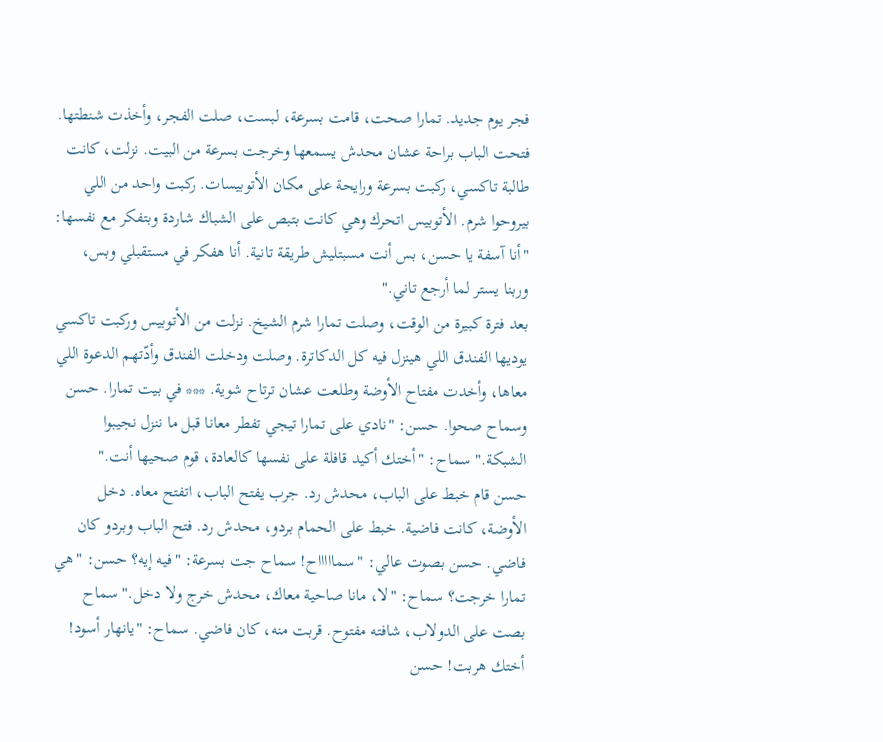فجر يوم جديد. تمارا صحت، قامت بسرعة، لبست، صلت الفجر، وأخذت شنطتها. فتحت الباب براحة عشان محدش يسمعها وخرجت بسرعة من البيت. نزلت، كانت طالبة تاكسي، ركبت بسرعة ورايحة على مكان الأتوبيسات. ركبت واحد من اللي بيروحوا شرم. الأتوبيس اتحرك وهي كانت بتبص على الشباك شاردة وبتفكر مع نفسها: "أنا آسفة يا حسن، بس أنت مسبتليش طريقة تانية. أنا هفكر في مستقبلي وبس، وربنا يستر لما أرجع تاني."
بعد فترة كبيرة من الوقت، وصلت تمارا شرم الشيخ. نزلت من الأتوبيس وركبت تاكسي يوديها الفندق اللي هينزل فيه كل الدكاترة. وصلت ودخلت الفندق وأدّتهم الدعوة اللي معاها، وأخدت مفتاح الأوضة وطلعت عشان ترتاح شوية. *** في بيت تمارا. حسن وسماح صحوا. حسن: "نادي على تمارا تيجي تفطر معانا قبل ما ننزل نجيبوا الشبكة." سماح: "أختك أكيد قافلة على نفسها كالعادة، قوم صحيها أنت."
حسن قام خبط على الباب، محدش رد. جرب يفتح الباب، اتفتح معاه. دخل الأوضة، كانت فاضية. خبط على الحمام بردو، محدش رد. فتح الباب وبردو كان فاضي. حسن بصوت عالي: "سماااااح! سماح جت بسرعة: "فيه إيه؟ حسن: "هي تمارا خرجت؟ سماح: "لا، مانا صاحية معاك، محدش خرج ولا دخل." سماح بصت على الدولاب، شافته مفتوح. قربت منه، كان فاضي. سماح: "يانهار أسود! أختك هربت! حسن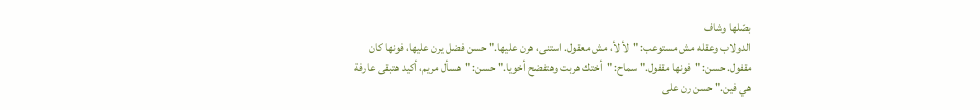بصّلها وشاف
الدولاب وعقله مش مستوعب: "لأ لأ، مش معقول. استنى، هرن عليها." حسن فضل يرن عليها، فونها كان مقفول. حسن: "فونها مقفول." سماح: "أختك هربت وهتفضح أخويا." حسن: "هسأل مريم، أكيد هتبقى عارفة هي فين." حسن رن على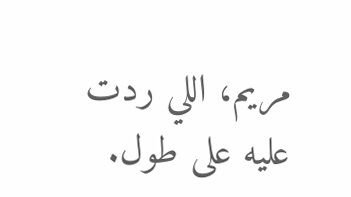مريم، اللي ردت عليه على طول.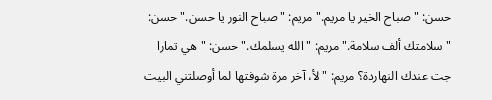حسن: "صباح الخير يا مريم." مريم: "صباح النور يا حسن." حسن: "سلامتك ألف سلامة." مريم: "الله يسلمك." حسن: "هي تمارا جت عندك النهاردة؟ مريم: "لأ، آخر مرة شوفتها لما أوصلتني البيت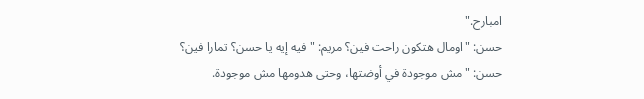امبارح."
حسن: "اومال هتكون راحت فين؟ مريم: "فيه إيه يا حسن؟ تمارا فين؟ حسن: "مش موجودة في أوضتها، وحتى هدومها مش موجودة.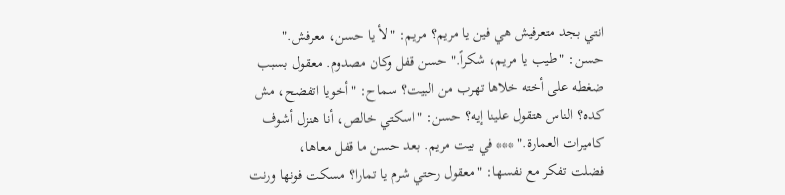انتي بجد متعرفيش هي فين يا مريم؟ مريم: "لأ يا حسن، معرفش." حسن: "طيب يا مريم، شكراً." حسن قفل وكان مصدوم. معقول بسبب ضغطه على أخته خلاها تهرب من البيت؟ سماح: "أخويا اتفضح، مش كده؟ الناس هتقول علينا إيه؟ حسن: "اسكتي خالص، أنا هنزل أشوف كاميرات العمارة." *** في بيت مريم. بعد حسن ما قفل معاها،
فضلت تفكر مع نفسها: "معقول رحتي شرم يا تمارا؟ مسكت فونها ورنت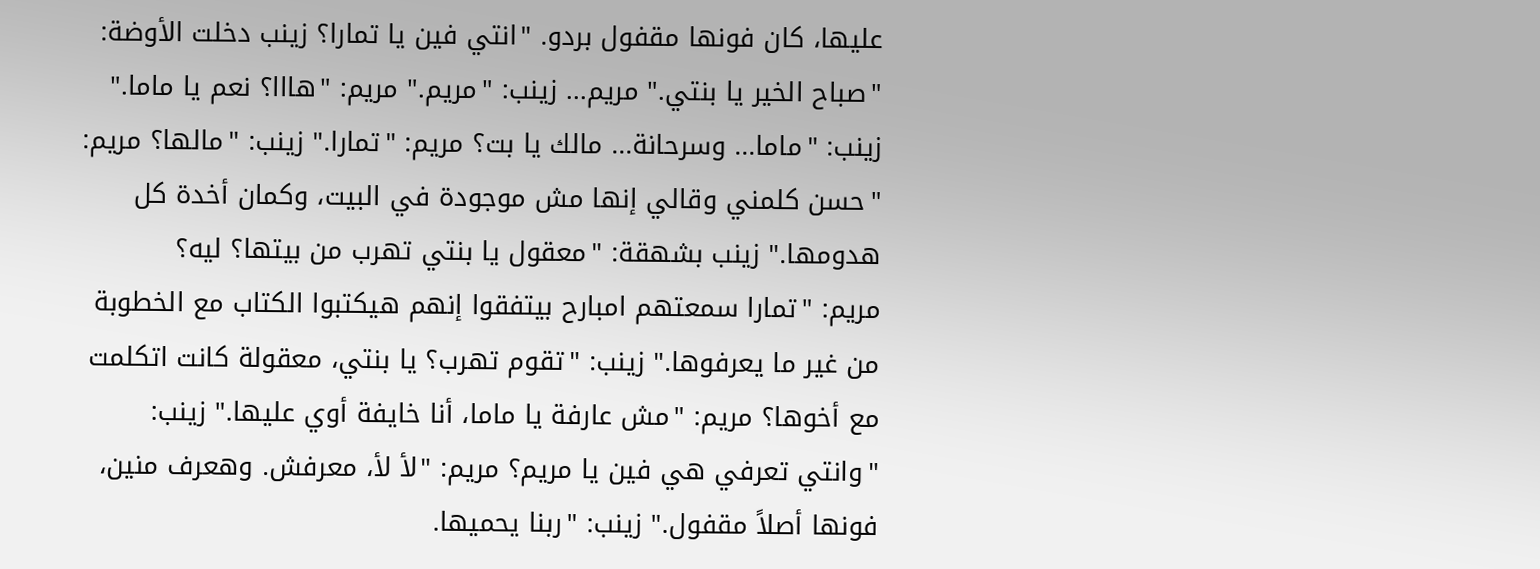عليها، كان فونها مقفول بردو. "انتي فين يا تمارا؟ زينب دخلت الأوضة: "صباح الخير يا بنتي." مريم... زينب: "مريم." مريم: "هااا؟ نعم يا ماما." زينب: "ماما... وسرحانة... مالك يا بت؟ مريم: "تمارا." زينب: "مالها؟ مريم: "حسن كلمني وقالي إنها مش موجودة في البيت، وكمان أخدة كل هدومها." زينب بشهقة: "معقول يا بنتي تهرب من بيتها؟ ليه؟
مريم: "تمارا سمعتهم امبارح بيتفقوا إنهم هيكتبوا الكتاب مع الخطوبة من غير ما يعرفوها." زينب: "تقوم تهرب؟ يا بنتي، معقولة كانت اتكلمت مع أخوها؟ مريم: "مش عارفة يا ماما، أنا خايفة أوي عليها." زينب: "وانتي تعرفي هي فين يا مريم؟ مريم: "لأ لأ، معرفش. وهعرف منين، فونها أصلاً مقفول." زينب: "ربنا يحميها.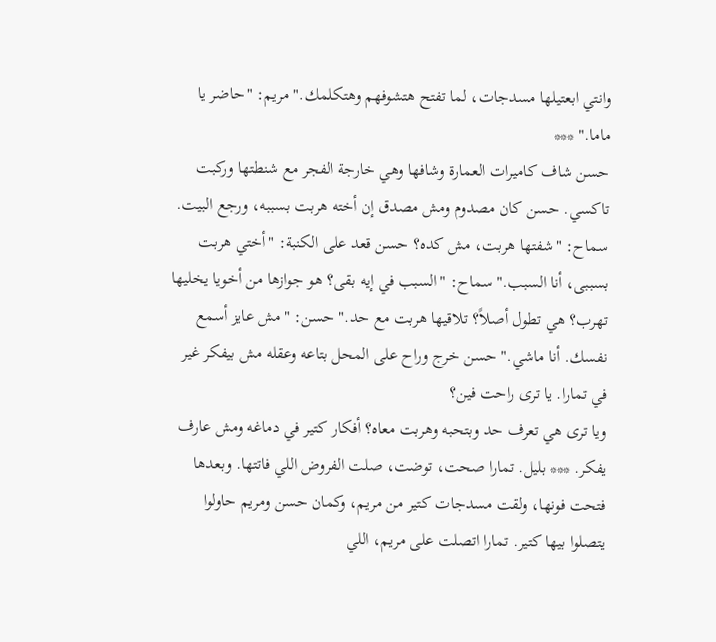وانتي ابعتيلها مسدجات، لما تفتح هتشوفهم وهتكلمك." مريم: "حاضر يا ماما." ***
حسن شاف كاميرات العمارة وشافها وهي خارجة الفجر مع شنطتها وركبت تاكسي. حسن كان مصدوم ومش مصدق إن أخته هربت بسببه، ورجع البيت. سماح: "شفتها هربت، مش كده؟ حسن قعد على الكنبة: "أختي هربت بسببى، أنا السبب." سماح: "السبب في إيه بقى؟ هو جوازها من أخويا يخليها تهرب؟ هي تطول أصلاً؟ تلاقيها هربت مع حد." حسن: "مش عايز أسمع نفسك. أنا ماشي." حسن خرج وراح على المحل بتاعه وعقله مش بيفكر غير في تمارا. يا ترى راحت فين؟
ويا ترى هي تعرف حد وبتحبه وهربت معاه؟ أفكار كتير في دماغه ومش عارف يفكر. *** بليل. تمارا صحت، توضت، صلت الفروض اللي فاتتها. وبعدها فتحت فونها، ولقت مسدجات كتير من مريم، وكمان حسن ومريم حاولوا يتصلوا بيها كتير. تمارا اتصلت على مريم، اللي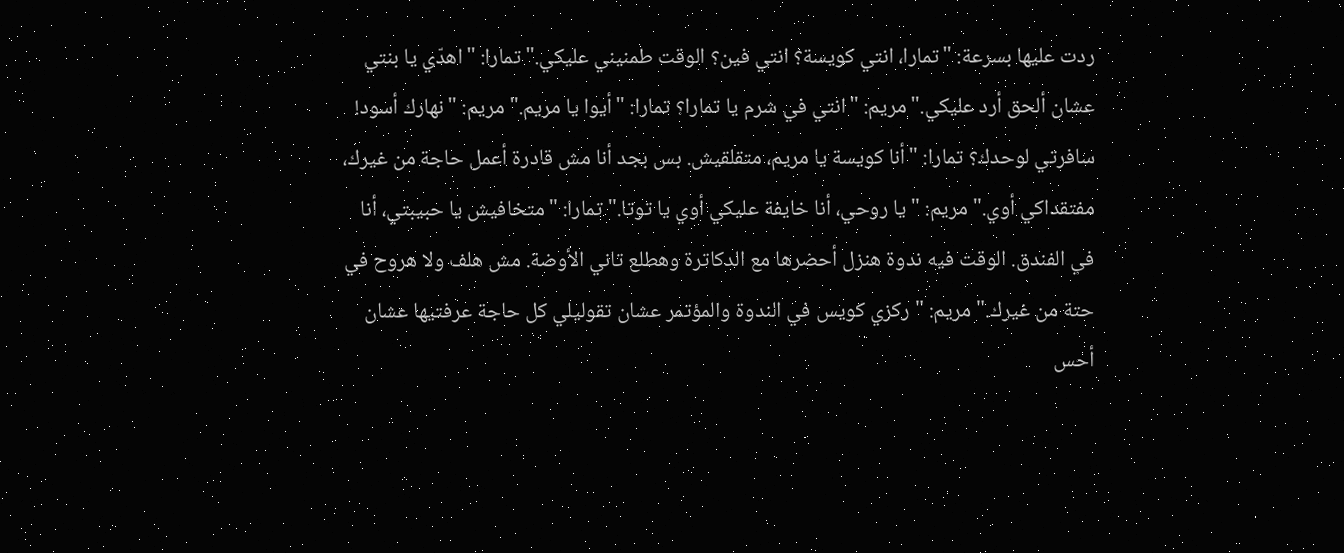ردت عليها بسرعة: "تمارا، انتي كويسة؟ انتي فين؟ الوقت طمنيني عليكي." تمارا: "اهدّي يا بنتي عشان ألحق أرد عليكي." مريم: "انتي في شرم يا تمارا؟ تمارا: "أيوا يا مريم." مريم: "نهارك أسود!
سافرتي لوحدك؟ تمارا: "أنا كويسة يا مريم، متقلقيش. بس بجد أنا مش قادرة أعمل حاجة من غيرك، مفتقداكي أوي." مريم: "يا روحي، أنا خايفة عليكي أوي يا توتا." تمارا: "متخافيش يا حبيبتي، أنا في الفندق. الوقت فيه ندوة هنزل أحضرها مع الدكاترة وهطلع تاني الأوضة. مش هلف ولا هروح في حتة من غيرك." مريم: "ركزي كويس في الندوة والمؤتمر عشان تقوليلي كل حاجة عرفتيها عشان أحس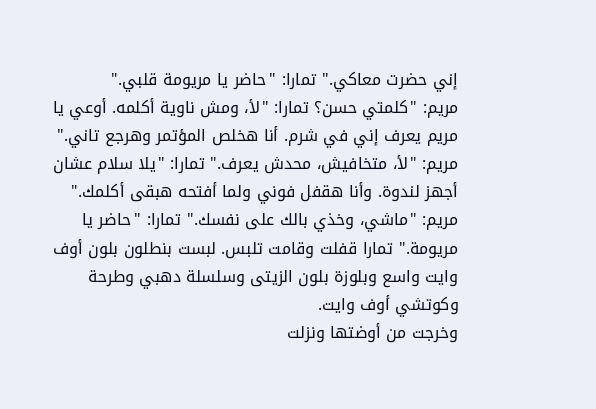إني حضرت معاكي." تمارا: "حاضر يا مريومة قلبي."
مريم: "كلمتي حسن؟ تمارا: "لأ، ومش ناوية أكلمه. أوعي يا مريم يعرف إني في شرم. أنا هخلص المؤتمر وهرجع تاني." مريم: "لأ، متخافيش، محدش يعرف." تمارا: "يلا سلام عشان أجهز لندوة. وأنا هقفل فوني ولما أفتحه هبقى أكلمك." مريم: "ماشي، وخذي بالك على نفسك." تمارا: "حاضر يا مريومة." تمارا قفلت وقامت تلبس. لبست بنطلون بلون أوف وايت واسع وبلوزة بلون الزيتى وسلسلة دهبي وطرحة وكوتشي أوف وايت.
وخرجت من أوضتها ونزلت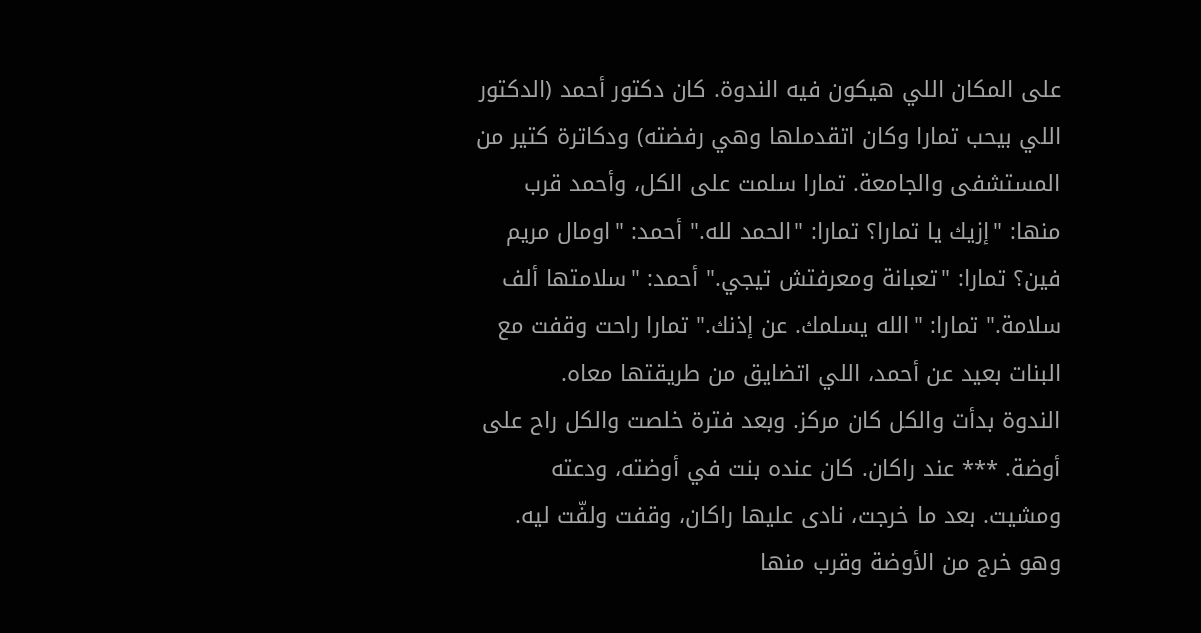على المكان اللي هيكون فيه الندوة. كان دكتور أحمد (الدكتور اللي بيحب تمارا وكان اتقدملها وهي رفضته) ودكاترة كتير من المستشفى والجامعة. تمارا سلمت على الكل، وأحمد قرب منها: "إزيك يا تمارا؟ تمارا: "الحمد لله." أحمد: "اومال مريم فين؟ تمارا: "تعبانة ومعرفتش تيجي." أحمد: "سلامتها ألف سلامة." تمارا: "الله يسلمك. عن إذنك." تمارا راحت وقفت مع البنات بعيد عن أحمد، اللي اتضايق من طريقتها معاه.
الندوة بدأت والكل كان مركز. وبعد فترة خلصت والكل راح على أوضة. *** عند راكان. كان عنده بنت في أوضته، ودعته ومشيت. بعد ما خرجت، نادى عليها راكان، وقفت ولفّت ليه. وهو خرج من الأوضة وقرب منها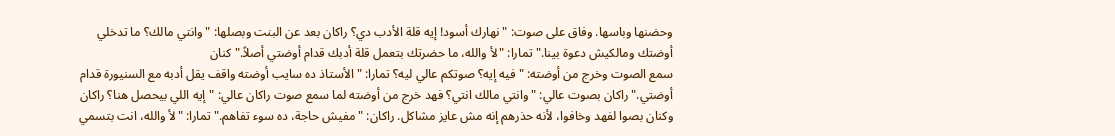وحضنها وباسها. وفاق على صوت: "نهارك أسود! إيه قلة الأدب دي؟ راكان بعد عن البنت وبصلها: "وانتي مالك؟ ما تدخلي أوضتك ومالكيش دعوة بينا." تمارا: "لأ والله، ما حضرتك بتعمل قلة أدبك قدام أوضتي أصلاً." كنان
سمع الصوت وخرج من أوضته: "فيه إيه؟ صوتكم عالي ليه؟ تمارا: "الأستاذ ده سايب أوضته واقف يقل أدبه مع السنيورة قدام أوضتي." راكان بصوت عالي: "وانتي مالك انتي؟ فهد خرج من أوضته لما سمع صوت راكان عالي: "إيه اللي بيحصل هنا؟ راكان وكنان بصوا لفهد وخافوا، لأنه حذرهم إنه مش عايز مشاكل. راكان: "مفيش حاجة، ده سوء تفاهم." تمارا: "لأ والله، انت بتسمي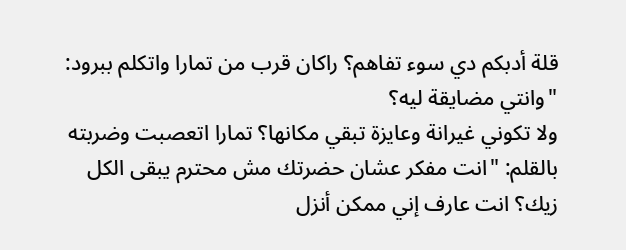قلة أدبكم دي سوء تفاهم؟ راكان قرب من تمارا واتكلم ببرود: "وانتي مضايقة ليه؟
ولا تكوني غيرانة وعايزة تبقي مكانها؟ تمارا اتعصبت وضربته بالقلم: "انت مفكر عشان حضرتك مش محترم يبقى الكل زيك؟ انت عارف إني ممكن أنزل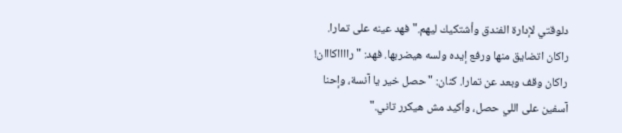دلوقتي لإدارة الفندق وأشتكيك ليهم." فهد عينه على تمارا. راكان اتضايق منها ورفع إيده ولسه هيضربها. فهد: "رااااكااان! راكان وقف وبعد عن تمارا. كنان: "حصل خير يا آنسة، وإحنا آسفين على اللي حصل، وأكيد مش هيكرر تاني."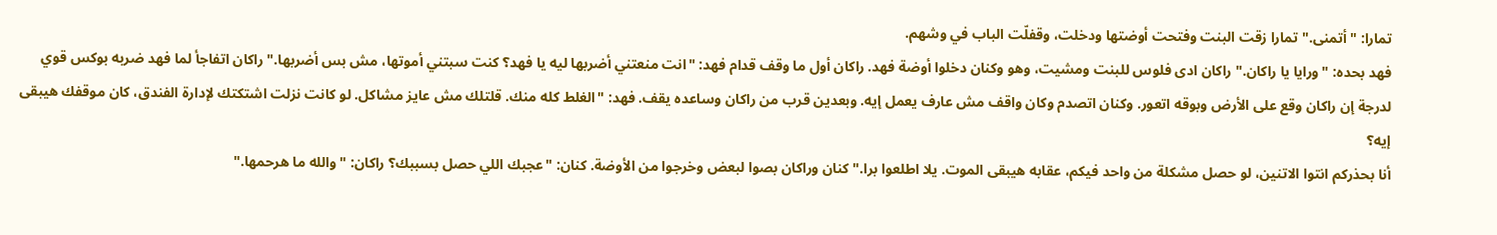تمارا: "أتمنى." تمارا زقت البنت وفتحت أوضتها ودخلت، وقفلّت الباب في وشهم.
فهد بحده: "ورايا يا راكان." راكان ادى فلوس للبنت ومشيت، وهو وكنان دخلوا أوضة فهد. راكان أول ما وقف قدام فهد: "انت منعتني أضربها ليه يا فهد؟ كنت سبتني أموتها، مش بس أضربها." راكان اتفاجأ لما فهد ضربه بوكس قوي لدرجة إن راكان وقع على الأرض وبوقه اتعور. وكنان اتصدم وكان واقف مش عارف يعمل إيه. وبعدين قرب من راكان وساعده يقف. فهد: "الغلط كله منك. قلتلك مش عايز مشاكل. لو كانت نزلت اشتكتك لإدارة الفندق، كان موقفك هيبقى إيه؟
أنا بحذركم انتوا الاتنين، لو حصل مشكلة من واحد فيكم، عقابه هيبقى الموت. يلا اطلعوا برا." كنان وراكان بصوا لبعض وخرجوا من الأوضة. كنان: "عجبك اللي حصل بسببك؟ راكان: "والله ما هرحمها."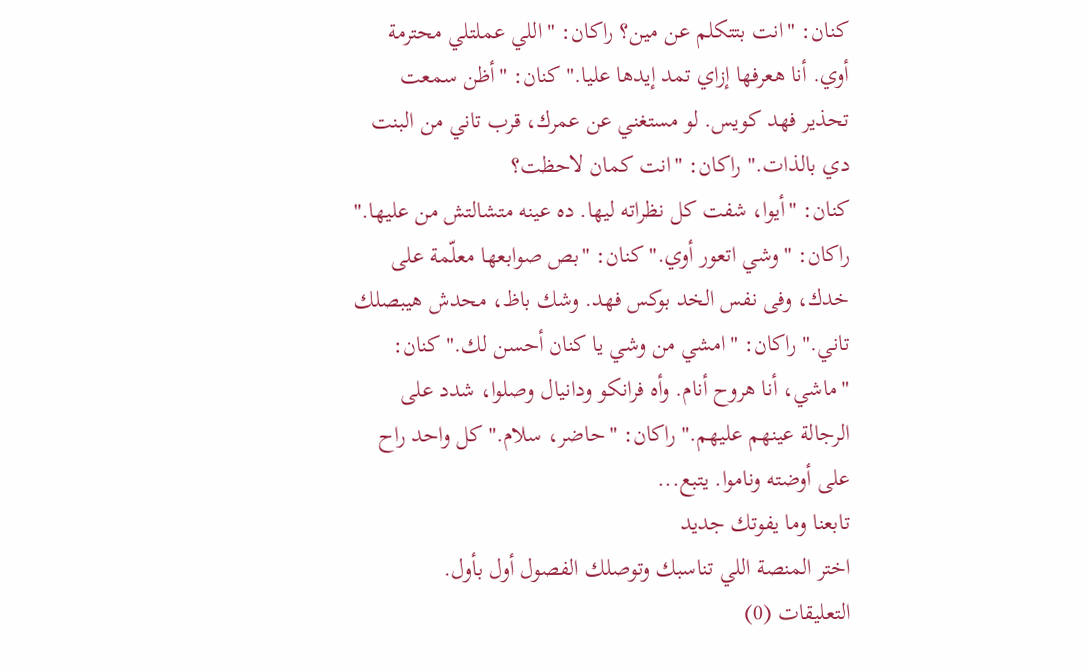كنان: "انت بتتكلم عن مين؟ راكان: "اللي عملتلي محترمة أوي. أنا هعرفها إزاي تمد إيدها عليا." كنان: "أظن سمعت تحذير فهد كويس. لو مستغني عن عمرك، قرب تاني من البنت دي بالذات." راكان: "انت كمان لاحظت؟
كنان: "أيوا، شفت كل نظراته ليها. ده عينه متشالتش من عليها." راكان: "وشي اتعور أوي." كنان: "بص صوابعها معلّمة على خدك، وفى نفس الخد بوكس فهد. وشك باظ، محدش هيبصلك تاني." راكان: "امشي من وشي يا كنان أحسن لك." كنان: "ماشي، أنا هروح أنام. وأه فرانكو ودانيال وصلوا، شدد على الرجالة عينهم عليهم." راكان: "حاضر، سلام." كل واحد راح على أوضته وناموا. يتبع...
تابعنا وما يفوتك جديد
اختر المنصة اللي تناسبك وتوصلك الفصول أول بأول.
التعليقات (0)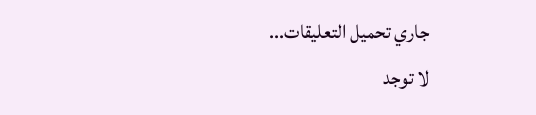جاري تحميل التعليقات...
لا توجد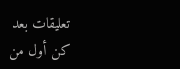تعليقات بعد
كن أول من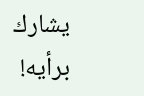يشارك برأيه!